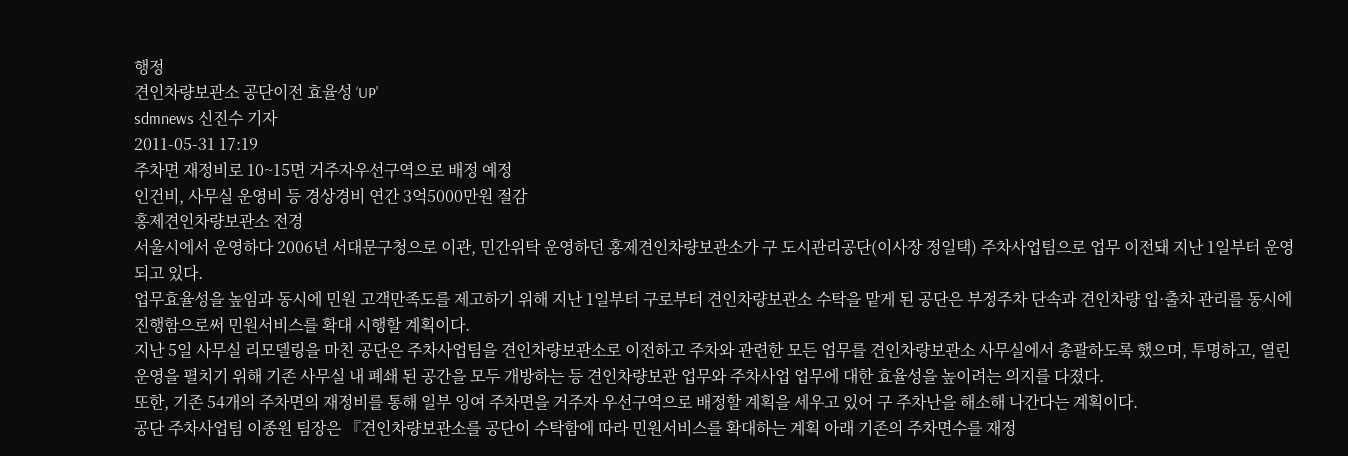행정
견인차량보관소 공단이전 효율성 ‘UP'
sdmnews 신진수 기자
2011-05-31 17:19
주차면 재정비로 10~15면 거주자우선구역으로 배정 예정
인건비, 사무실 운영비 등 경상경비 연간 3억5000만원 절감
홍제견인차량보관소 전경
서울시에서 운영하다 2006년 서대문구청으로 이관, 민간위탁 운영하던 홍제견인차량보관소가 구 도시관리공단(이사장 정일택) 주차사업팀으로 업무 이전돼 지난 1일부터 운영되고 있다.
업무효율성을 높임과 동시에 민원 고객만족도를 제고하기 위해 지난 1일부터 구로부터 견인차량보관소 수탁을 맡게 된 공단은 부정주차 단속과 견인차량 입·출차 관리를 동시에 진행함으로써 민원서비스를 확대 시행할 계획이다.
지난 5일 사무실 리모델링을 마친 공단은 주차사업팀을 견인차량보관소로 이전하고 주차와 관련한 모든 업무를 견인차량보관소 사무실에서 총괄하도록 했으며, 투명하고, 열린 운영을 펼치기 위해 기존 사무실 내 폐쇄 된 공간을 모두 개방하는 등 견인차량보관 업무와 주차사업 업무에 대한 효율성을 높이려는 의지를 다졌다.
또한, 기존 54개의 주차면의 재정비를 통해 일부 잉여 주차면을 거주자 우선구역으로 배정할 계획을 세우고 있어 구 주차난을 해소해 나간다는 계획이다.
공단 주차사업팀 이종원 팀장은 『견인차량보관소를 공단이 수탁함에 따라 민원서비스를 확대하는 계획 아래 기존의 주차면수를 재정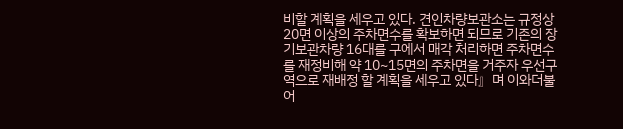비할 계획을 세우고 있다. 견인차량보관소는 규정상 20면 이상의 주차면수를 확보하면 되므로 기존의 장기보관차량 16대를 구에서 매각 처리하면 주차면수를 재정비해 약 10~15면의 주차면을 거주자 우선구역으로 재배정 할 계획을 세우고 있다』며 이와더불어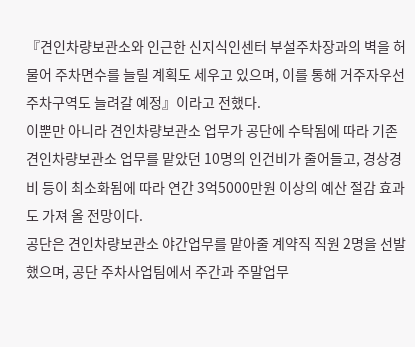『견인차량보관소와 인근한 신지식인센터 부설주차장과의 벽을 허물어 주차면수를 늘릴 계획도 세우고 있으며, 이를 통해 거주자우선 주차구역도 늘려갈 예정』이라고 전했다.
이뿐만 아니라 견인차량보관소 업무가 공단에 수탁됨에 따라 기존 견인차량보관소 업무를 맡았던 10명의 인건비가 줄어들고, 경상경비 등이 최소화됨에 따라 연간 3억5000만원 이상의 예산 절감 효과도 가져 올 전망이다.
공단은 견인차량보관소 야간업무를 맡아줄 계약직 직원 2명을 선발했으며, 공단 주차사업팀에서 주간과 주말업무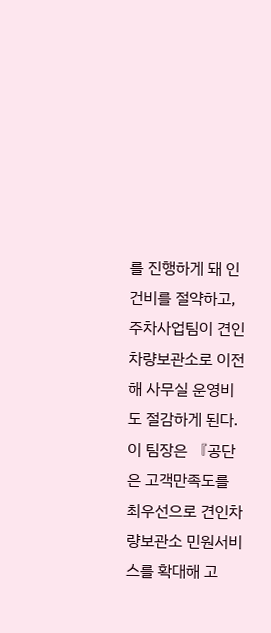를 진행하게 돼 인건비를 절약하고, 주차사업팀이 견인차량보관소로 이전해 사무실 운영비도 절감하게 된다.
이 팀장은 『공단은 고객만족도를 최우선으로 견인차량보관소 민원서비스를 확대해 고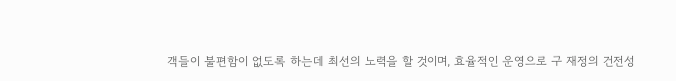객들이 불편함이 없도록 하는데 최선의 노력을 할 것이며, 효율적인 운영으로 구 재정의 건전성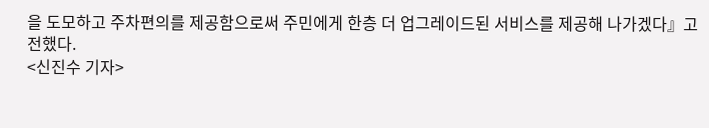을 도모하고 주차편의를 제공함으로써 주민에게 한층 더 업그레이드된 서비스를 제공해 나가겠다』고 전했다.
<신진수 기자>